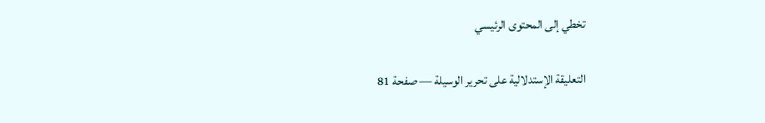تخطي إلى المحتوى الرئيسي

التعليقة الإستدلالية على تحرير الوسيلة — صفحة 81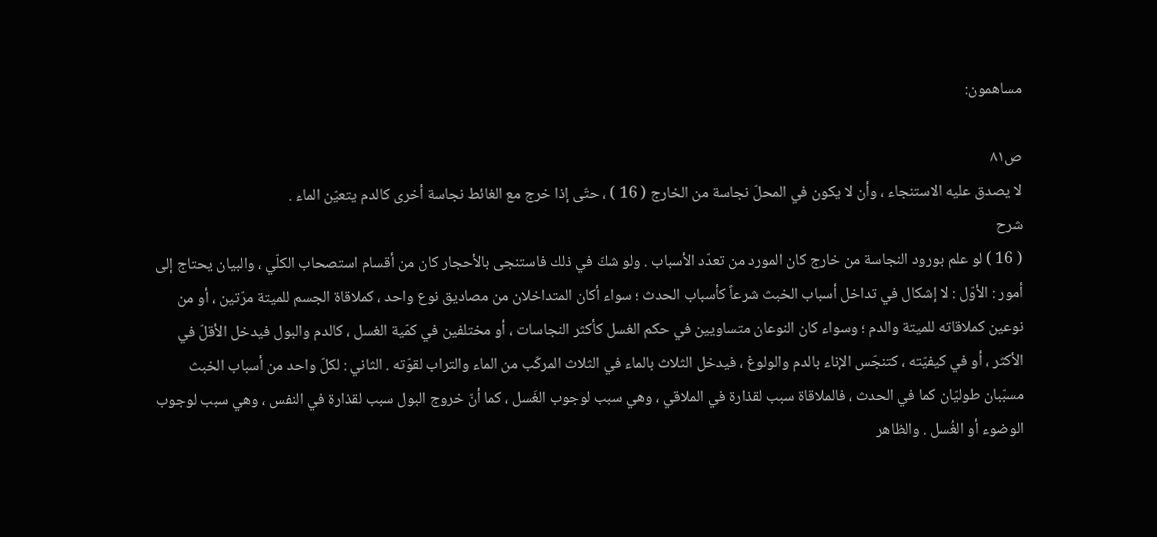مساهمون:

ص٨١
لا يصدق عليه الاستنجاء ، وأن لا يكون في المحلّ نجاسة من الخارج ( 16 ) ، حتّى إذا خرج مع الغائط نجاسة أخرى كالدم يتعيّن الماء .
شرح
( 16 ) لو علم بورود النجاسة من خارج كان المورد من تعدّد الأسباب . ولو شكّ في ذلك فاستنجى بالأحجار كان من أقسام استصحاب الكلّي ، والبيان يحتاج إلى أمور : الأوّل : لا إشكال في تداخل أسباب الخبث شرعاً كأسباب الحدث ؛ سواء أكان المتداخلان من مصاديق نوع واحد ، كملاقاة الجسم للميتة مرّتين ، أو من نوعين كملاقاته للميتة والدم ؛ وسواء كان النوعان متساويين في حكم الغسل كأكثر النجاسات ، أو مختلفين في كمّية الغسل ، كالدم والبول فيدخل الأقلّ في الأكثر ، أو في كيفيّته ، كتنجّس الإناء بالدم والولوغ ، فيدخل الثلاث بالماء في الثلاث المركّب من الماء والتراب لقوّته . الثاني : لكلّ واحد من أسباب الخبث مسبّبان طوليّان كما في الحدث ، فالملاقاة سبب لقذارة في الملاقي ، وهي سبب لوجوب الغَسل ، كما أنّ خروج البول سبب لقذارة في النفس ، وهي سبب لوجوب الوضوء أو الغُسل . والظاهر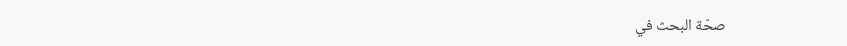صحّة البحث في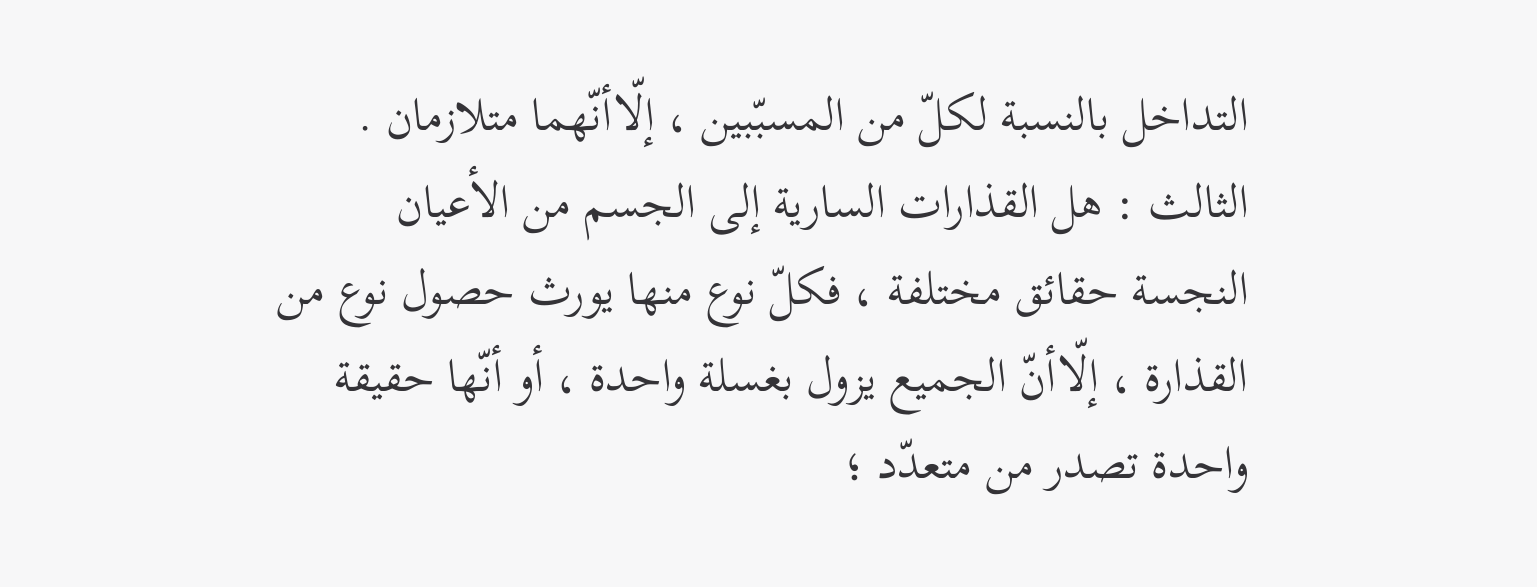التداخل بالنسبة لكلّ من المسبّبين ، إلّاأنّهما متلازمان . الثالث : هل القذارات السارية إلى الجسم من الأعيان النجسة حقائق مختلفة ، فكلّ نوع منها يورث حصول نوع من القذارة ، إلّاأنّ الجميع يزول بغسلة واحدة ، أو أنّها حقيقة واحدة تصدر من متعدّد ؛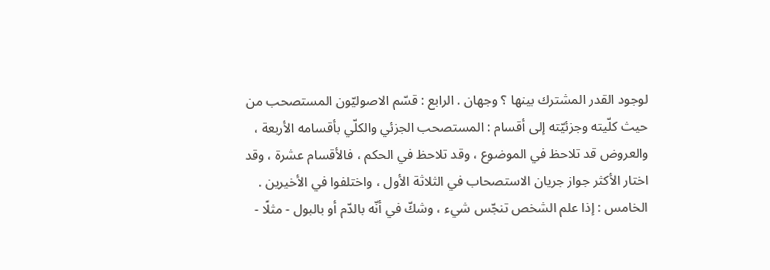لوجود القدر المشترك بينها ؟ وجهان . الرابع : قسّم الاصوليّون المستصحب من حيث كلّيته وجزئيّته إلى أقسام : المستصحب الجزئي والكلّي بأقسامه الأربعة ، والعروض قد تلاحظ في الموضوع ، وقد تلاحظ في الحكم ، فالأقسام عشرة ، وقد اختار الأكثر جواز جريان الاستصحاب في الثلاثة الأول ، واختلفوا في الأخيرين . الخامس : إذا علم الشخص تنجّس شيء ، وشكّ في أنّه بالدّم أو بالبول - مثلًا -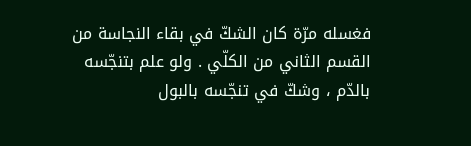فغسله مرّة كان الشكّ في بقاء النجاسة من القسم الثاني من الكلّي . ولو علم بتنجّسه بالدّم ، وشكّ في تنجّسه بالبول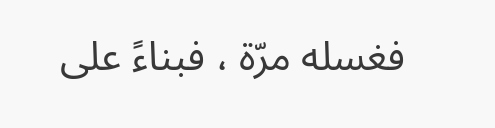فغسله مرّة ، فبناءً على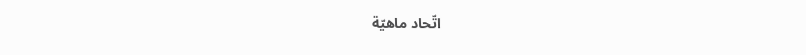اتّحاد ماهيّة